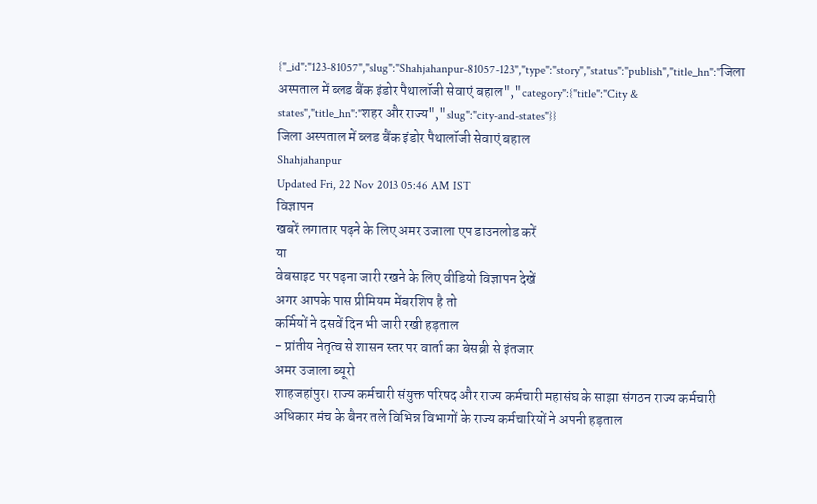{"_id":"123-81057","slug":"Shahjahanpur-81057-123","type":"story","status":"publish","title_hn":"जिला अस्पताल में ब्लड बैंक इंडोर पैथालॉजी सेवाएं बहाल","category":{"title":"City & states","title_hn":"शहर और राज्य","slug":"city-and-states"}}
जिला अस्पताल में ब्लड बैंक इंडोर पैथालॉजी सेवाएं बहाल
Shahjahanpur
Updated Fri, 22 Nov 2013 05:46 AM IST
विज्ञापन
खबरें लगातार पढ़ने के लिए अमर उजाला एप डाउनलोड करें
या
वेबसाइट पर पढ़ना जारी रखने के लिए वीडियो विज्ञापन देखें
अगर आपके पास प्रीमियम मेंबरशिप है तो
कर्मियों ने दसवें दिन भी जारी रखी हड़ताल
- प्रांतीय नेतृत्व से शासन स्तर पर वार्ता का बेसब्री से इंतजार
अमर उजाला ब्यूरो
शाहजहांपुर। राज्य कर्मचारी संयुक्त परिषद और राज्य कर्मचारी महासंघ के साझा संगठन राज्य कर्मचारी अधिकार मंच के बैनर तले विभिन्न विभागों के राज्य कर्मचारियों ने अपनी हड़ताल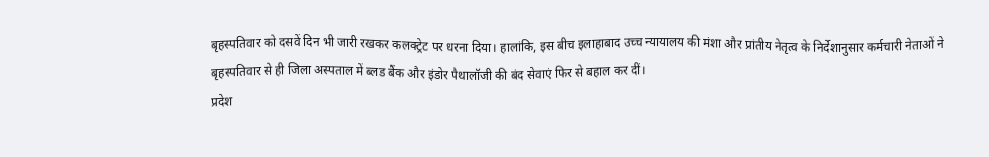बृहस्पतिवार को दसवें दिन भी जारी रखकर कलक्ट्रेट पर धरना दिया। हालांकि, इस बीच इलाहाबाद उच्च न्यायालय की मंशा और प्रांतीय नेतृत्व के निर्देशानुसार कर्मचारी नेताओं ने बृहस्पतिवार से ही जिला अस्पताल में ब्लड बैंक और इंडोर पैथालॉजी की बंद सेवाएं फिर से बहाल कर दीं।
प्रदेश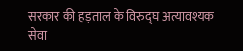सरकार की हड़ताल के विरुद्घ अत्यावश्यक सेवा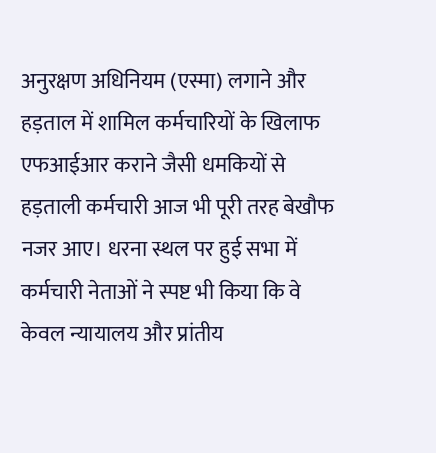अनुरक्षण अधिनियम (एस्मा) लगाने और हड़ताल में शामिल कर्मचारियों के खिलाफ एफआईआर कराने जैसी धमकियों से हड़ताली कर्मचारी आज भी पूरी तरह बेखौफ नजर आए। धरना स्थल पर हुई सभा में कर्मचारी नेताओं ने स्पष्ट भी किया कि वे केवल न्यायालय और प्रांतीय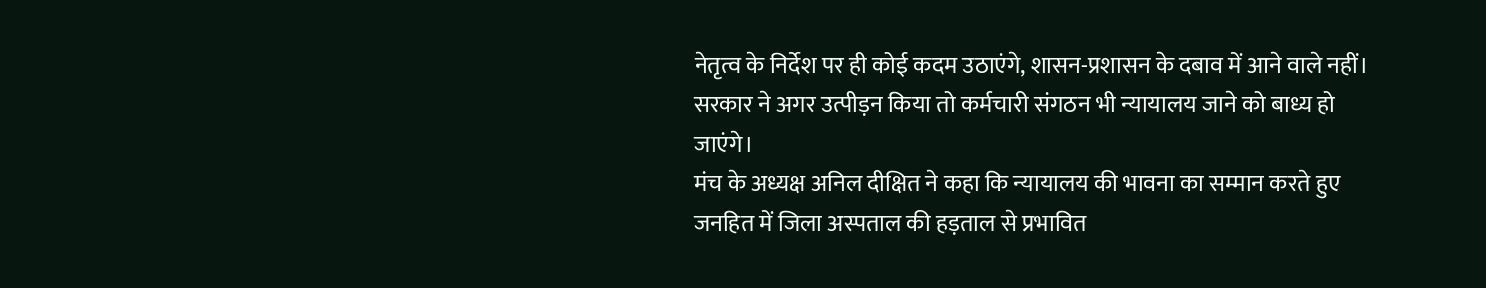नेतृत्व के निर्देश पर ही कोई कदम उठाएंगे, शासन-प्रशासन के दबाव में आने वाले नहीं। सरकार ने अगर उत्पीड़न किया तो कर्मचारी संगठन भी न्यायालय जाने को बाध्य हो जाएंगे।
मंच के अध्यक्ष अनिल दीक्षित ने कहा कि न्यायालय की भावना का सम्मान करते हुए जनहित में जिला अस्पताल की हड़ताल से प्रभावित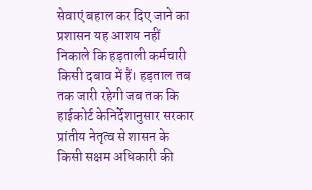सेवाएं बहाल कर दिए जाने का प्रशासन यह आशय नहीं निकाले कि हड़ताली कर्मचारी किसी दबाव में हैं। हड़ताल तब तक जारी रहेगी जब तक कि हाईकोर्ट केनिर्देशानुसार सरकार प्रांतीय नेतृत्व से शासन के किसी सक्षम अधिकारी की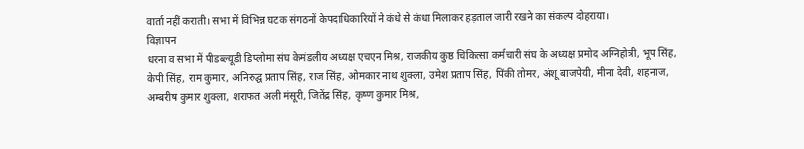वार्ता नहीं कराती। सभा में विभिन्न घटक संगठनों केपदाधिकारियों ने कंधे से कंधा मिलाकर हड़ताल जारी रखने का संकल्प दोहराया।
विज्ञापन
धरना व सभा में पीडब्ल्यूडी डिप्लोमा संघ केमंडलीय अध्यक्ष एचएन मिश्र, राजकीय कुष्ठ चिकित्सा कर्मचारी संघ के अध्यक्ष प्रमोद अग्निहोत्री, भूप सिंह, केपी सिंह, राम कुमार, अनिरुद्घ प्रताप सिंह, राज सिंह, ओमकार नाथ शुक्ला, उमेश प्रताप सिंह, पिंकी तोमर, अंशू बाजपेयी, मीना देवी, शहनाज, अम्बरीष कुमार शुक्ला, शराफत अली मंसूरी, जितेंद्र सिंह, कृष्ण कुमार मिश्र,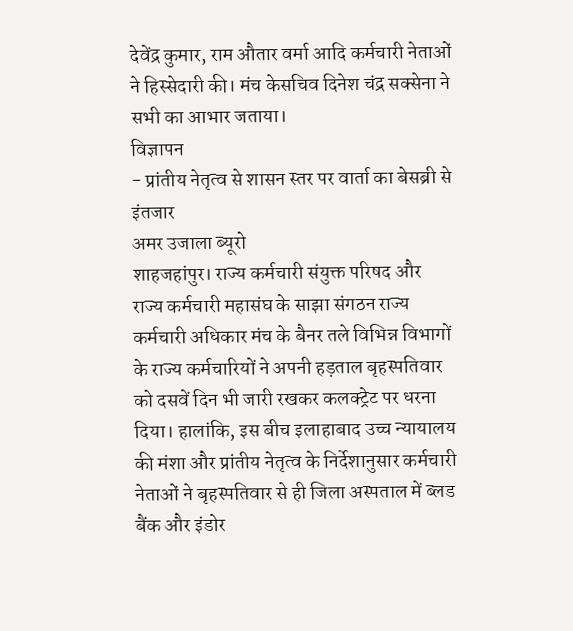देवेंद्र कुमार, राम औतार वर्मा आदि कर्मचारी नेताओं ने हिस्सेदारी की। मंच केसचिव दिनेश चंद्र सक्सेना ने सभी का आभार जताया।
विज्ञापन
- प्रांतीय नेतृत्व से शासन स्तर पर वार्ता का बेसब्री से इंतजार
अमर उजाला ब्यूरो
शाहजहांपुर। राज्य कर्मचारी संयुक्त परिषद और राज्य कर्मचारी महासंघ के साझा संगठन राज्य कर्मचारी अधिकार मंच के बैनर तले विभिन्न विभागों के राज्य कर्मचारियों ने अपनी हड़ताल बृहस्पतिवार को दसवें दिन भी जारी रखकर कलक्ट्रेट पर धरना दिया। हालांकि, इस बीच इलाहाबाद उच्च न्यायालय की मंशा और प्रांतीय नेतृत्व के निर्देशानुसार कर्मचारी नेताओं ने बृहस्पतिवार से ही जिला अस्पताल में ब्लड बैंक और इंडोर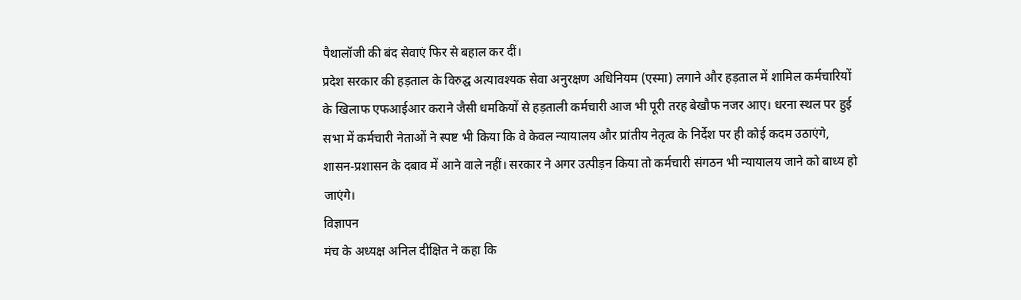पैथालॉजी की बंद सेवाएं फिर से बहाल कर दीं।
प्रदेश सरकार की हड़ताल के विरुद्घ अत्यावश्यक सेवा अनुरक्षण अधिनियम (एस्मा) लगाने और हड़ताल में शामिल कर्मचारियों के खिलाफ एफआईआर कराने जैसी धमकियों से हड़ताली कर्मचारी आज भी पूरी तरह बेखौफ नजर आए। धरना स्थल पर हुई सभा में कर्मचारी नेताओं ने स्पष्ट भी किया कि वे केवल न्यायालय और प्रांतीय नेतृत्व के निर्देश पर ही कोई कदम उठाएंगे, शासन-प्रशासन के दबाव में आने वाले नहीं। सरकार ने अगर उत्पीड़न किया तो कर्मचारी संगठन भी न्यायालय जाने को बाध्य हो जाएंगे।
विज्ञापन
मंच के अध्यक्ष अनिल दीक्षित ने कहा कि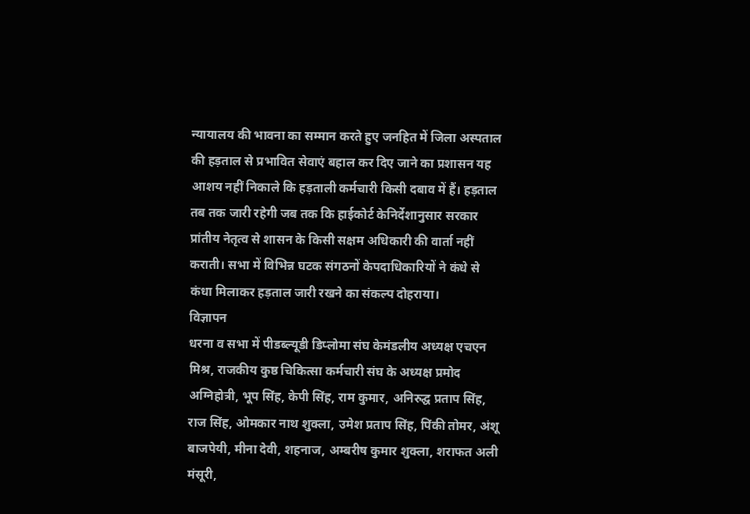न्यायालय की भावना का सम्मान करते हुए जनहित में जिला अस्पताल की हड़ताल से प्रभावित सेवाएं बहाल कर दिए जाने का प्रशासन यह आशय नहीं निकाले कि हड़ताली कर्मचारी किसी दबाव में हैं। हड़ताल तब तक जारी रहेगी जब तक कि हाईकोर्ट केनिर्देशानुसार सरकार प्रांतीय नेतृत्व से शासन के किसी सक्षम अधिकारी की वार्ता नहीं कराती। सभा में विभिन्न घटक संगठनों केपदाधिकारियों ने कंधे से कंधा मिलाकर हड़ताल जारी रखने का संकल्प दोहराया।
विज्ञापन
धरना व सभा में पीडब्ल्यूडी डिप्लोमा संघ केमंडलीय अध्यक्ष एचएन मिश्र, राजकीय कुष्ठ चिकित्सा कर्मचारी संघ के अध्यक्ष प्रमोद अग्निहोत्री, भूप सिंह, केपी सिंह, राम कुमार, अनिरुद्घ प्रताप सिंह, राज सिंह, ओमकार नाथ शुक्ला, उमेश प्रताप सिंह, पिंकी तोमर, अंशू बाजपेयी, मीना देवी, शहनाज, अम्बरीष कुमार शुक्ला, शराफत अली मंसूरी,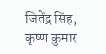जितेंद्र सिंह, कृष्ण कुमार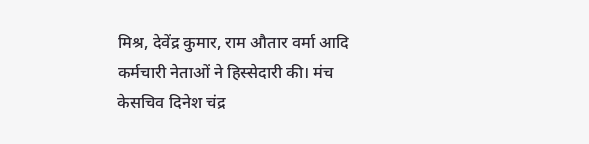मिश्र, देवेंद्र कुमार, राम औतार वर्मा आदि कर्मचारी नेताओं ने हिस्सेदारी की। मंच केसचिव दिनेश चंद्र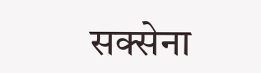सक्सेना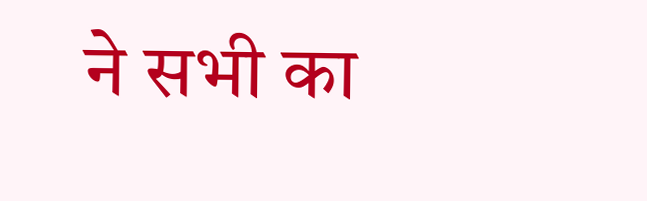ने सभी का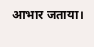आभार जताया।